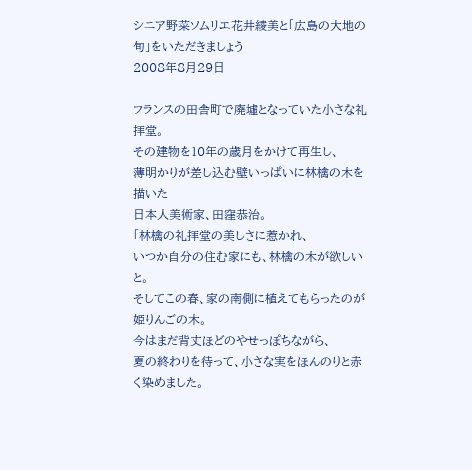シニア野菜ソムリエ花井綾美と「広島の大地の旬」をいただきましょう
2008年8月29日

フランスの田舎町で廃墟となっていた小さな礼拝堂。
その建物を10年の歳月をかけて再生し、
薄明かりが差し込む壁いっぱいに林檎の木を描いた
日本人美術家、田窪恭治。
「林檎の礼拝堂の美しさに惹かれ、
いつか自分の住む家にも、林檎の木が欲しいと。
そしてこの春、家の南側に植えてもらったのが姫りんごの木。
今はまだ背丈ほどのやせっぽちながら、
夏の終わりを待って、小さな実をほんのりと赤く染めました。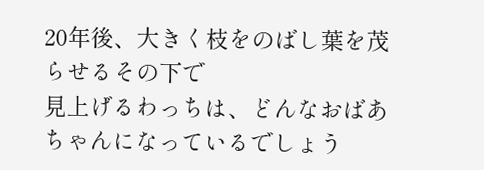20年後、大きく枝をのばし葉を茂らせるその下で
見上げるわっちは、どんなおばあちゃんになっているでしょう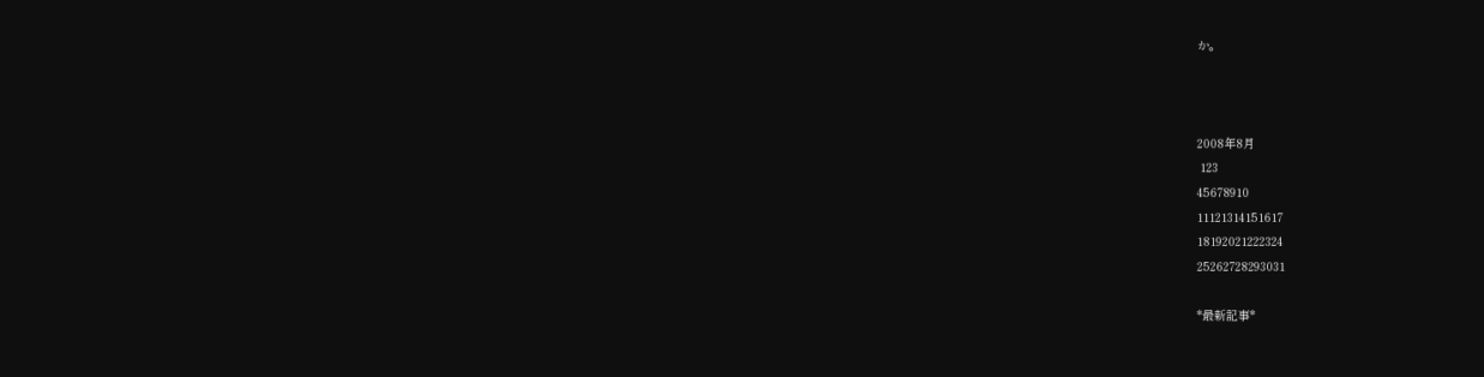か。



2008年8月
 123
45678910
11121314151617
18192021222324
25262728293031

*最新記事*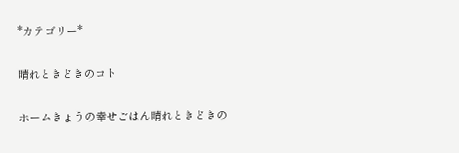*カテゴリー*

晴れときどきのコト

ホームきょうの幸せごはん晴れときどきの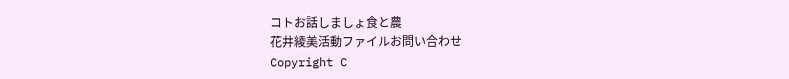コトお話しましょ食と農
花井綾美活動ファイルお問い合わせ
Copyright C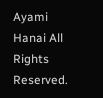Ayami Hanai All Rights Reserved.